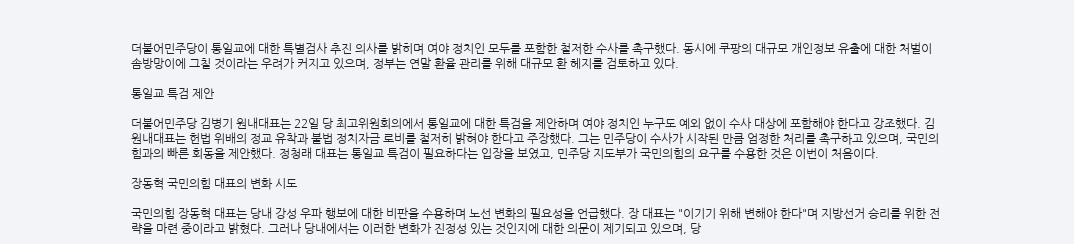더불어민주당이 통일교에 대한 특별검사 추진 의사를 밝히며 여야 정치인 모두를 포함한 철저한 수사를 촉구했다. 동시에 쿠팡의 대규모 개인정보 유출에 대한 처벌이 솜방망이에 그칠 것이라는 우려가 커지고 있으며, 정부는 연말 환율 관리를 위해 대규모 환 헤지를 검토하고 있다.

통일교 특검 제안

더불어민주당 김병기 원내대표는 22일 당 최고위원회의에서 통일교에 대한 특검을 제안하며 여야 정치인 누구도 예외 없이 수사 대상에 포함해야 한다고 강조했다. 김 원내대표는 헌법 위배의 정교 유착과 불법 정치자금 로비를 철저히 밝혀야 한다고 주장했다. 그는 민주당이 수사가 시작된 만큼 엄정한 처리를 촉구하고 있으며, 국민의힘과의 빠른 회동을 제안했다. 정청래 대표는 통일교 특검이 필요하다는 입장을 보였고, 민주당 지도부가 국민의힘의 요구를 수용한 것은 이번이 처음이다.

장동혁 국민의힘 대표의 변화 시도

국민의힘 장동혁 대표는 당내 강성 우파 행보에 대한 비판을 수용하며 노선 변화의 필요성을 언급했다. 장 대표는 "이기기 위해 변해야 한다"며 지방선거 승리를 위한 전략을 마련 중이라고 밝혔다. 그러나 당내에서는 이러한 변화가 진정성 있는 것인지에 대한 의문이 제기되고 있으며, 당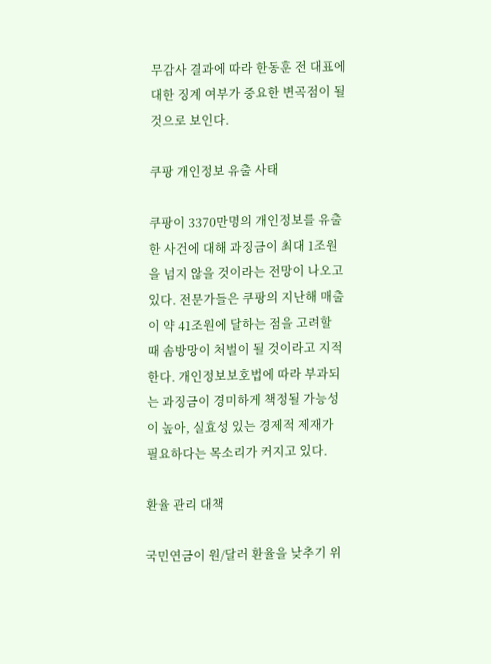무감사 결과에 따라 한동훈 전 대표에 대한 징계 여부가 중요한 변곡점이 될 것으로 보인다.

쿠팡 개인정보 유출 사태

쿠팡이 3370만명의 개인정보를 유출한 사건에 대해 과징금이 최대 1조원을 넘지 않을 것이라는 전망이 나오고 있다. 전문가들은 쿠팡의 지난해 매출이 약 41조원에 달하는 점을 고려할 때 솜방망이 처벌이 될 것이라고 지적한다. 개인정보보호법에 따라 부과되는 과징금이 경미하게 책정될 가능성이 높아, 실효성 있는 경제적 제재가 필요하다는 목소리가 커지고 있다.

환율 관리 대책

국민연금이 원/달러 환율을 낮추기 위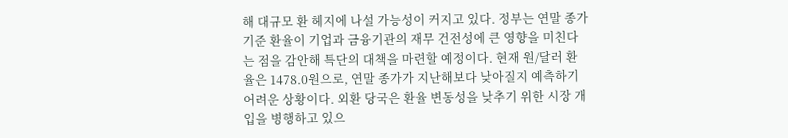해 대규모 환 헤지에 나설 가능성이 커지고 있다. 정부는 연말 종가 기준 환율이 기업과 금융기관의 재무 건전성에 큰 영향을 미친다는 점을 감안해 특단의 대책을 마련할 예정이다. 현재 원/달러 환율은 1478.0원으로, 연말 종가가 지난해보다 낮아질지 예측하기 어려운 상황이다. 외환 당국은 환율 변동성을 낮추기 위한 시장 개입을 병행하고 있으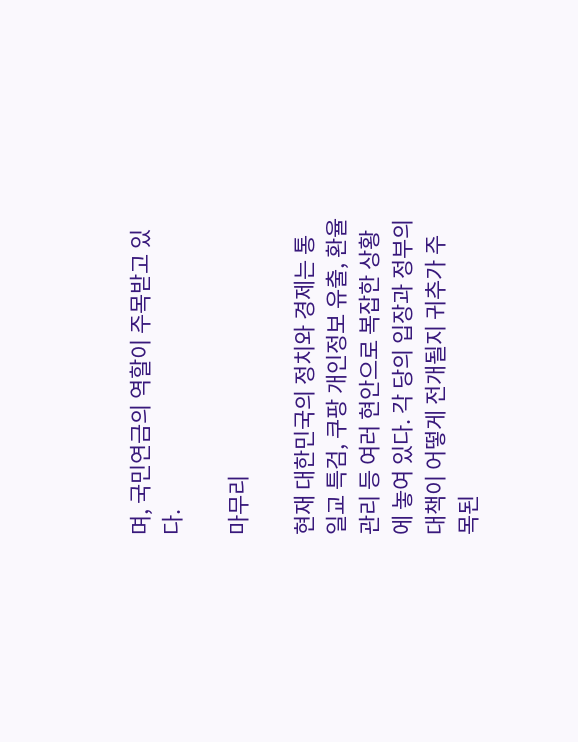며, 국민연금의 역할이 주목받고 있다.

마무리

현재 대한민국의 정치와 경제는 통일교 특검, 쿠팡 개인정보 유출, 환율 관리 등 여러 현안으로 복잡한 상황에 놓여 있다. 각 당의 입장과 정부의 대책이 어떻게 전개될지 귀추가 주목된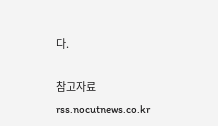다.

참고자료
rss.nocutnews.co.kr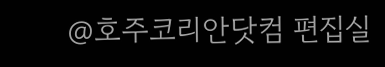@호주코리안닷컴 편집실